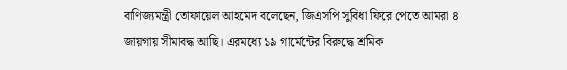বাণিজ্যমন্ত্রী তোফায়েল আহমেদ বলেছেন, জিএসপি সুবিধা ফিরে পেতে আমরা ৪ জায়গায় সীমাবদ্ধ আছি। এরমধ্যে ১৯ গার্মেন্টের বিরুদ্ধে শ্রমিক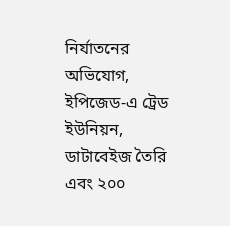নির্যাতনের অভিযোগ, ইপিজেড-এ ট্রেড ইউনিয়ন, ডাটাবেইজ তৈরি এবং ২০০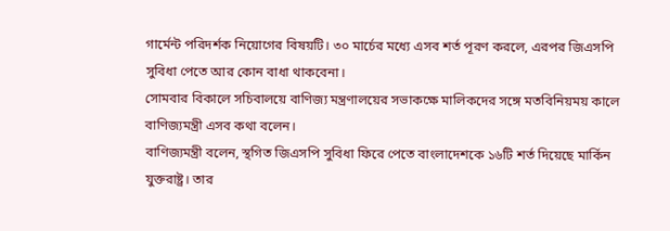গার্মেন্ট পরিদর্শক নিয়োগের বিষয়টি। ৩০ মার্চের মধ্যে এসব শর্ত পূরণ করলে, এরপর জিএসপি সুবিধা পেতে আর কোন বাধা থাকবেনা।
সোমবার বিকালে সচিবালয়ে বাণিজ্য মন্ত্রণালয়ের সভাকক্ষে মালিকদের সঙ্গে মতবিনিয়ময় কালে বাণিজ্যমন্ত্রী এসব কথা বলেন।
বাণিজ্যমন্ত্রী বলেন, স্থগিত জিএসপি সুবিধা ফিরে পেতে বাংলাদেশকে ১৬টি শর্ত দিয়েছে মার্কিন যুক্তরাষ্ট্র। তার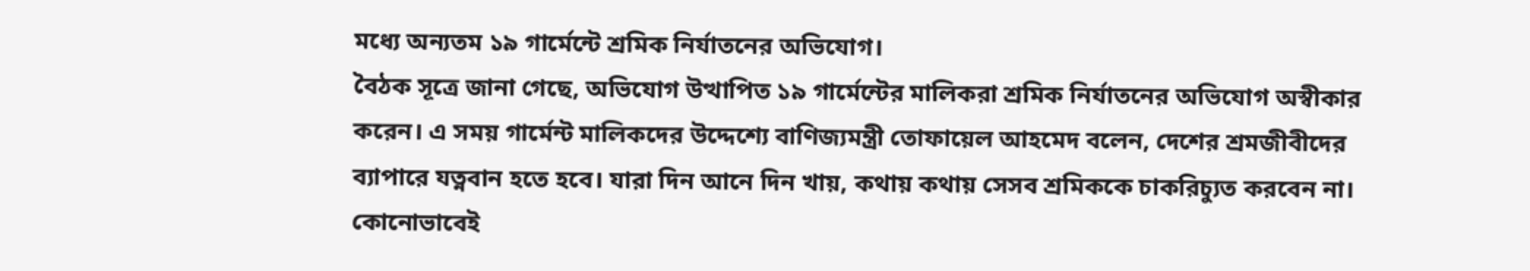মধ্যে অন্যতম ১৯ গার্মেন্টে শ্রমিক নির্যাতনের অভিযোগ।
বৈঠক সূত্রে জানা গেছে, অভিযোগ উত্থাপিত ১৯ গার্মেন্টের মালিকরা শ্রমিক নির্যাতনের অভিযোগ অস্বীকার করেন। এ সময় গার্মেন্ট মালিকদের উদ্দেশ্যে বাণিজ্যমন্ত্রী তোফায়েল আহমেদ বলেন, দেশের শ্রমজীবীদের ব্যাপারে যত্নবান হতে হবে। যারা দিন আনে দিন খায়, কথায় কথায় সেসব শ্রমিককে চাকরিচ্যুত করবেন না। কোনোভাবেই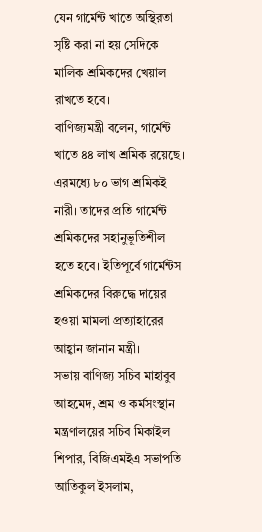যেন গার্মেন্ট খাতে অস্থিরতা সৃষ্টি করা না হয় সেদিকে মালিক শ্রমিকদের খেয়াল রাখতে হবে।
বাণিজ্যমন্ত্রী বলেন, গার্মেন্ট খাতে ৪৪ লাখ শ্রমিক রয়েছে। এরমধ্যে ৮০ ভাগ শ্রমিকই নারী। তাদের প্রতি গার্মেন্ট শ্রমিকদের সহানুভূতিশীল হতে হবে। ইতিপূর্বে গার্মেন্টস শ্রমিকদের বিরুদ্ধে দায়ের হওয়া মামলা প্রত্যাহারের আহ্বান জানান মন্ত্রী।
সভায় বাণিজ্য সচিব মাহাবুব আহমেদ, শ্রম ও কর্মসংস্থান মন্ত্রণালয়ের সচিব মিকাইল শিপার, বিজিএমইএ সভাপতি আতিকুল ইসলাম,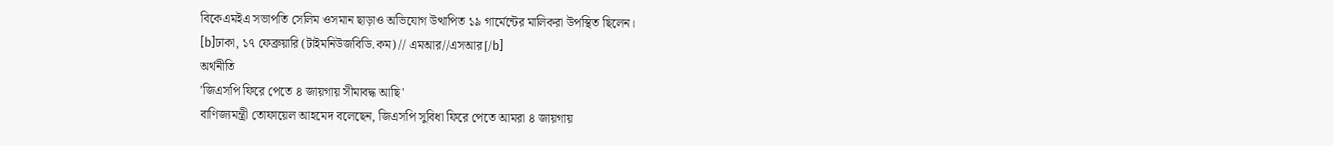বিকেএমইএ সভাপতি সেলিম ওসমান ছাড়াও অভিযোগ উত্থাপিত ১৯ গার্মেন্টের মালিকরা উপস্থিত ছিলেন।
[b]ঢাকা, ১৭ ফেব্রুয়ারি (টাইমনিউজবিডি.কম) // এমআর//এসআর[/b]
অর্থনীতি
'জিএসপি ফিরে পেতে ৪ জায়গায় সীমাবদ্ধ আছি'
বাণিজ্যমন্ত্রী তোফায়েল আহমেদ বলেছেন, জিএসপি সুবিধা ফিরে পেতে আমরা ৪ জায়গায়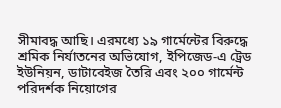সীমাবদ্ধ আছি। এরমধ্যে ১৯ গার্মেন্টের বিরুদ্ধে শ্রমিক নির্যাতনের অভিযোগ, ইপিজেড-এ ট্রেড ইউনিয়ন, ডাটাবেইজ তৈরি এবং ২০০ গার্মেন্ট পরিদর্শক নিয়োগের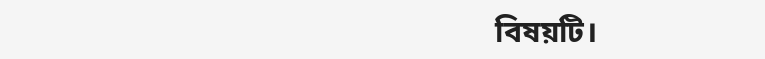বিষয়টি।